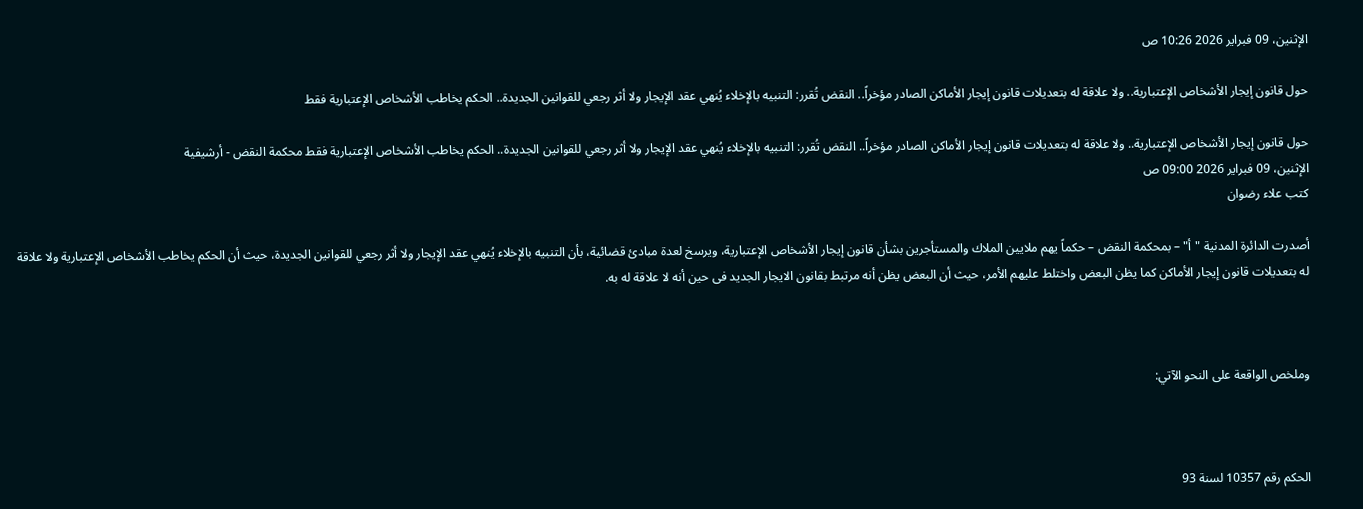الإثنين، 09 فبراير 2026 10:26 ص

حول قانون إيجار الأشخاص الإعتبارية.. ولا علاقة له بتعديلات قانون إيجار الأماكن الصادر مؤخراً.. النقض تُقرر: التنبيه بالإخلاء يُنهي عقد الإيجار ولا أثر رجعي للقوانين الجديدة.. الحكم يخاطب الأشخاص الإعتبارية فقط

حول قانون إيجار الأشخاص الإعتبارية.. ولا علاقة له بتعديلات قانون إيجار الأماكن الصادر مؤخراً.. النقض تُقرر: التنبيه بالإخلاء يُنهي عقد الإيجار ولا أثر رجعي للقوانين الجديدة.. الحكم يخاطب الأشخاص الإعتبارية فقط محكمة النقض - أرشيفية
الإثنين، 09 فبراير 2026 09:00 ص
كتب علاء رضوان

أصدرت الدائرة المدنية "أ" – بمحكمة النقض – حكماً يهم ملايين الملاك والمستأجرين بشأن قانون إيجار الأشخاص الإعتبارية، ويرسخ لعدة مبادئ قضائية، بأن التنبيه بالإخلاء يُنهي عقد الإيجار ولا أثر رجعي للقوانين الجديدة، حيث أن الحكم يخاطب الأشخاص الإعتبارية ولا علاقة له بتعديلات قانون إيجار الأماكن كما يظن البعض واختلط عليهم الأمر، حيث أن البعض يظن أنه مرتبط بقانون الايجار الجديد فى حين أنه لا علاقة له به.



وملخص الواقعة على النحو الآتي:



الحكم رقم 10357 لسنة 93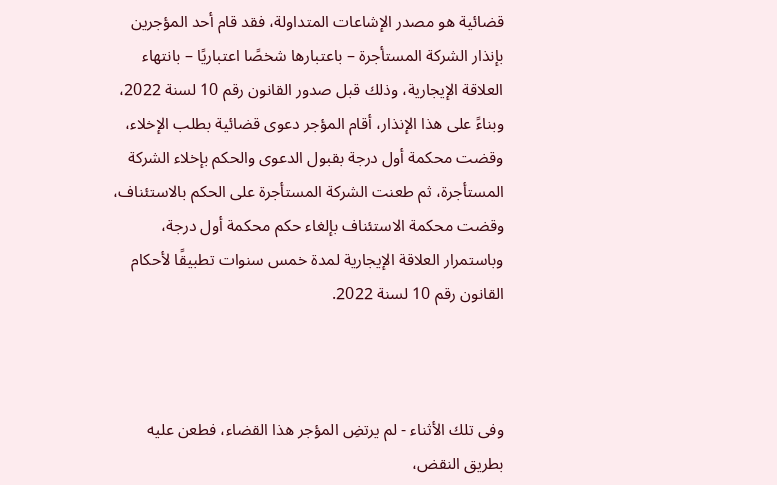قضائية هو مصدر الإشاعات المتداولة، فقد قام أحد المؤجرين بإنذار الشركة المستأجرة – باعتبارها شخصًا اعتباريًا – بانتهاء العلاقة الإيجارية، وذلك قبل صدور القانون رقم 10 لسنة 2022، وبناءً على هذا الإنذار، أقام المؤجر دعوى قضائية بطلب الإخلاء، وقضت محكمة أول درجة بقبول الدعوى والحكم بإخلاء الشركة المستأجرة، ثم طعنت الشركة المستأجرة على الحكم بالاستئناف، وقضت محكمة الاستئناف بإلغاء حكم محكمة أول درجة، وباستمرار العلاقة الإيجارية لمدة خمس سنوات تطبيقًا لأحكام القانون رقم 10 لسنة 2022.



وفى تلك الأثناء - لم يرتضِ المؤجر هذا القضاء، فطعن عليه بطريق النقض،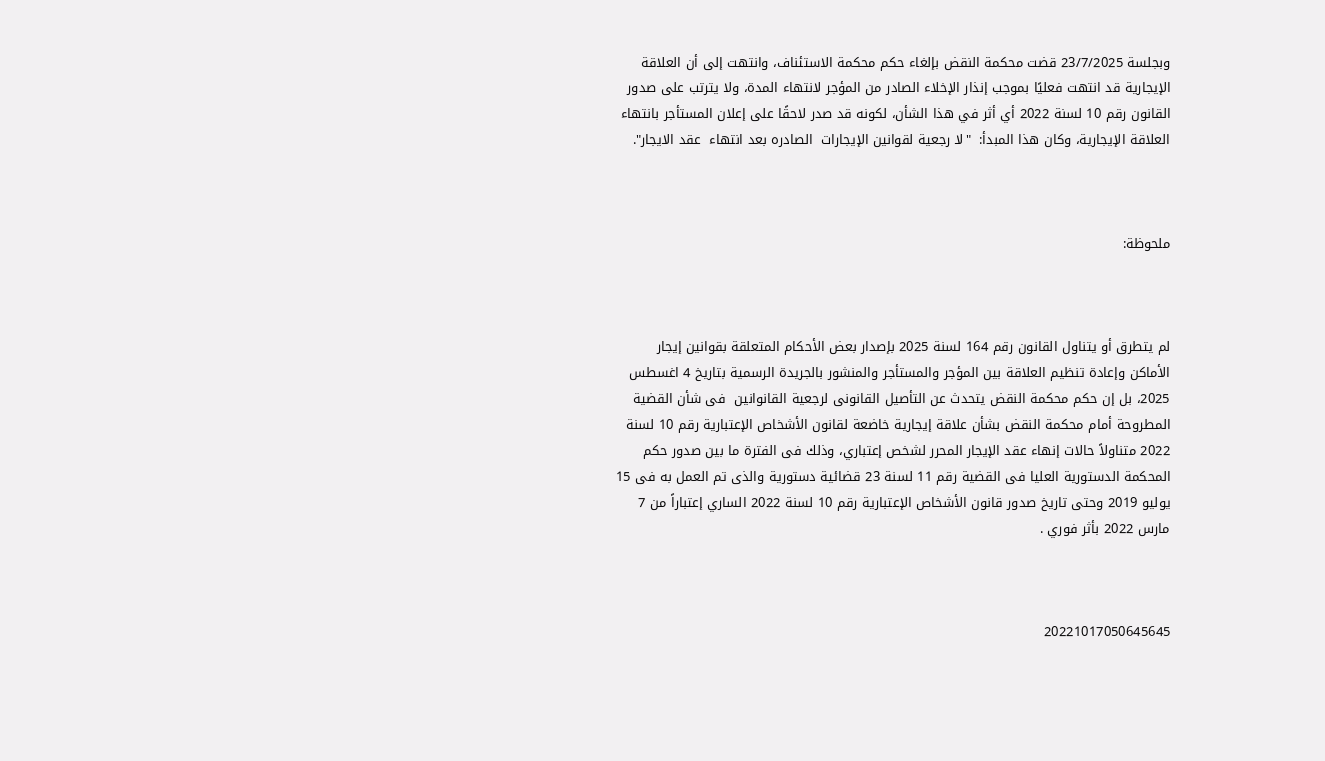وبجلسة 23/7/2025 قضت محكمة النقض بإلغاء حكم محكمة الاستئناف، وانتهت إلى أن العلاقة الإيجارية قد انتهت فعليًا بموجب إنذار الإخلاء الصادر من المؤجر لانتهاء المدة، ولا يترتب على صدور القانون رقم 10 لسنة 2022 أي أثر في هذا الشأن، لكونه قد صدر لاحقًا على إعلان المستأجر بانتهاء العلاقة الإيجارية، وكان هذا المبدأ:  "لا رجعية لقوانين الإيجارات  الصادره بعد انتهاء  عقد الايجار".



ملحوظة:



لم يتطرق أو يتناول القانون رقم 164 لسنة 2025 بإصدار بعض الأحكام المتعلقة بقوانين إيجار الأماكن وإعادة تنظيم العلاقة بين المؤجر والمستأجر والمنشور بالجريدة الرسمية بتاريخ 4 اغسطس 2025، بل إن حكم محكمة النقض يتحدث عن التأصيل القانونى لرجعية القانوانين  فى شأن القضية المطروحة أمام محكمة النقض بشأن علاقة إيجارية خاضعة لقانون الأشخاص الإعتبارية رقم 10 لسنة 2022 متناولاً حالات إنهاء عقد الإيجار المحرر لشخص إعتباري، وذلك فى الفترة ما بين صدور حكم المحكمة الدستورية العليا فى القضية رقم 11 لسنة 23 قضائية دستورية والذى تم العمل به فى 15 يوليو 2019 وحتى تاريخ صدور قانون الأشخاص الإعتبارية رقم 10 لسنة 2022 الساري إعتباراً من 7 مارس 2022 بأثر فوري .



20221017050645645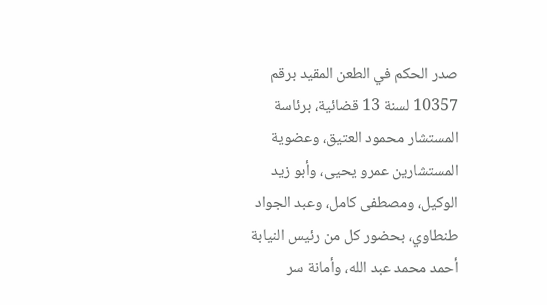صدر الحكم في الطعن المقيد برقم 10357 لسنة 13 قضائية، برئاسة المستشار محمود العتيق، وعضوية المستشارين عمرو يحيى، وأبو زيد الوكيل، ومصطفی کامل، وعبد الجواد طنطاوي، بحضور كل من رئيس النيابة أحمد محمد عبد الله، وأمانة سر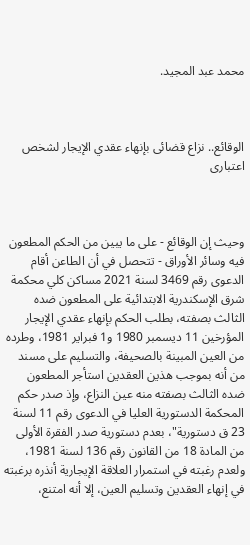محمد عبد المجيد.



الوقائع.. نزاع قضائى بإنهاء عقدي الإيجار لشخص اعتبارى



وحيث إن الوقائع - على ما يبين من الحكم المطعون فيه وسائر الأوراق - تتحصل في أن الطاعن أقام الدعوى رقم 3469 لسنة 2021 مساكن كلي محكمة شرق الإسكندرية الابتدائية على المطعون ضده الثالث بصفته، بطلب الحكم بإنهاء عقدي الإيجار المؤرخين 11 ديسمبر 1980 و1 فبراير 1981، وطرده من العين المبينة بالصحيفة، والتسليم على مسند من أنه بموجب هذين العقدين استأجر المطعون ضده الثالث بصفته منه عين النزاع، وإذ صدر حكم المحكمة الدستورية العليا في الدعوى رقم 11 لسنة 23 ق دستورية"، بعدم دستورية صدر الفقرة الأولى من المادة 18 من القانون رقم 136 لسنة 1981، ولعدم رغبته في استمرار العلاقة الإيجارية أنذره برغبته في إنهاء العقدين وتسليم العين، إلا أنه امتنع،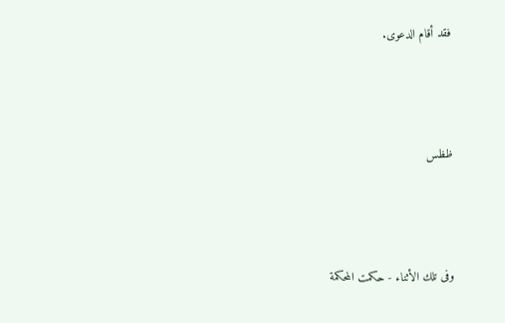فقد أقام الدعوى.



ظظس



وفى تلك الأثناء - حكمت المحكمة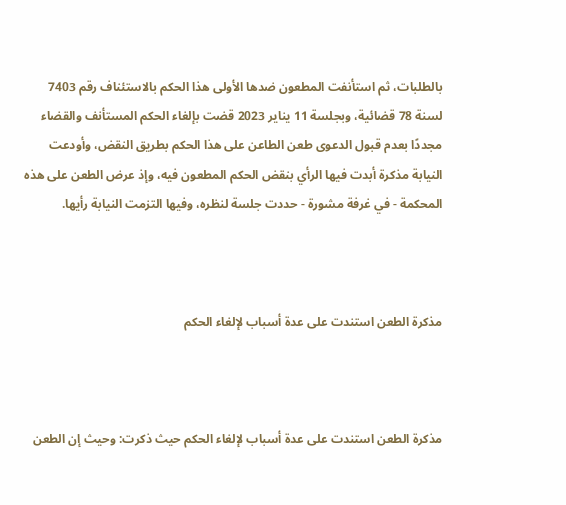بالطلبات، ثم استأنفت المطعون ضدها الأولى هذا الحكم بالاستئناف رقم 7403 لسنة 78 قضائية، وبجلسة 11 يناير 2023 قضت بإلغاء الحكم المستأنف والقضاء مجددًا بعدم قبول الدعوى طعن الطاعن على هذا الحكم بطريق النقض، وأودعت النيابة مذكرة أبدت فيها الرأي بنقض الحكم المطعون فيه، وإذ عرض الطعن على هذه المحكمة - في غرفة مشورة - حددت جلسة لنظره، وفيها التزمت النيابة رأيها.



مذكرة الطعن استندت على عدة أسباب لإلغاء الحكم



مذكرة الطعن استندت على عدة أسباب لإلغاء الحكم حيث ذكرت: وحيث إن الطعن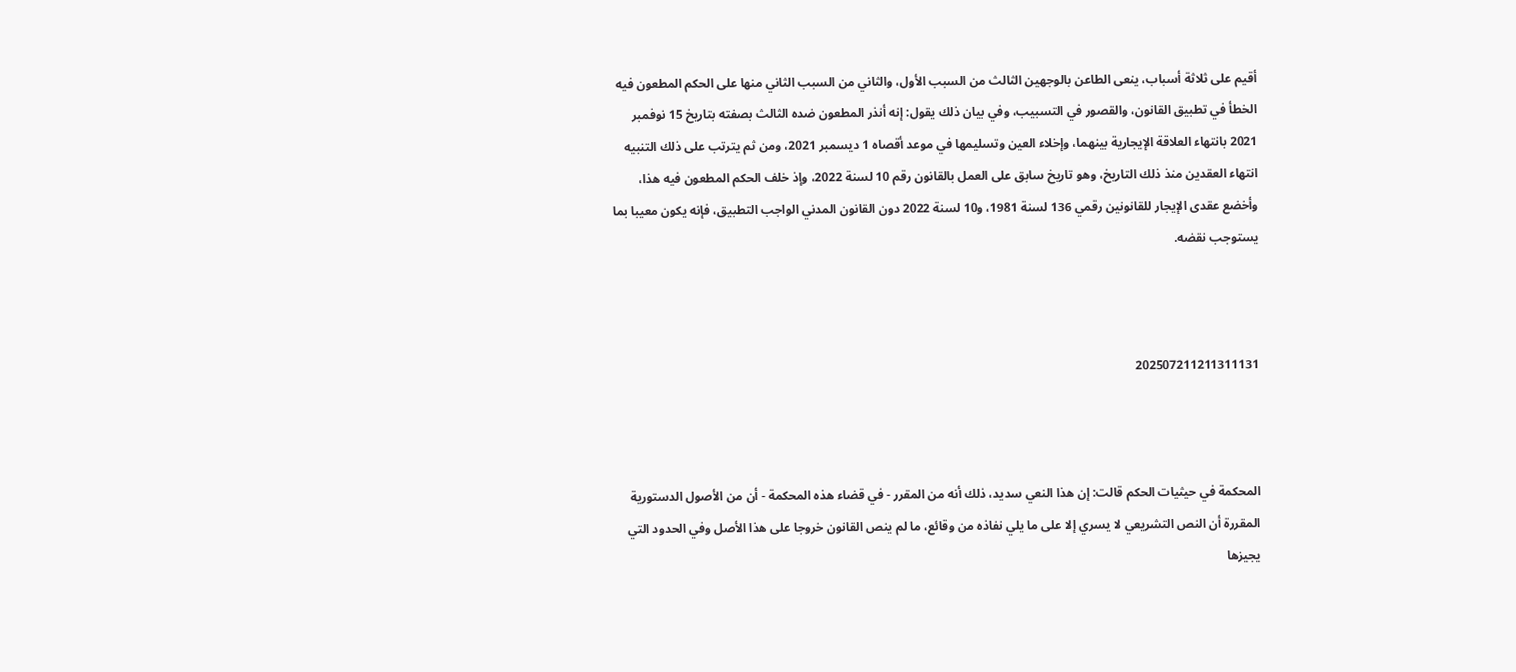أقيم على ثلاثة أسباب، ينعى الطاعن بالوجهين الثالث من السبب الأول، والثاني من السبب الثاني منها على الحكم المطعون فيه الخطأ في تطبيق القانون، والقصور في التسبيب، وفي بيان ذلك يقول: إنه أنذر المطعون ضده الثالث بصفته بتاريخ 15 نوفمبر 2021 بانتهاء العلاقة الإيجارية بينهما، وإخلاء العين وتسليمها في موعد أقصاه 1 ديسمبر 2021، ومن ثم يترتب على ذلك التنبيه انتهاء العقدين منذ ذلك التاريخ، وهو تاريخ سابق على العمل بالقانون رقم 10 لسنة 2022، وإذ خلف الحكم المطعون فيه هذا، وأخضع عقدى الإيجار للقانونين رقمي 136 لسنة 1981، و10 لسنة 2022 دون القانون المدني الواجب التطبيق، فإنه يكون معيبا بما يستوجب نقضه.



202507211211311131



المحكمة في حيثيات الحكم قالت: إن هذا النعي سديد، ذلك أنه من المقرر - في قضاء هذه المحكمة - أن من الأصول الدستورية المقررة أن النص التشريعي لا يسري إلا على ما يلي نفاذه من وقائع، ما لم ينص القانون خروجا على هذا الأصل وفي الحدود التي يجيزها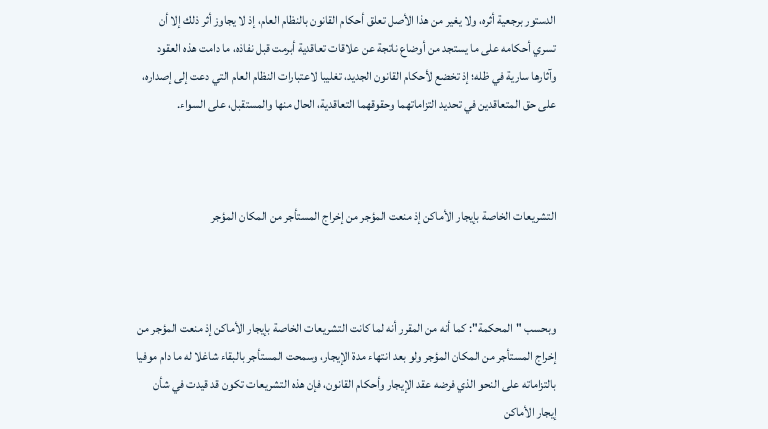الدستور برجعية أثره، ولا يغير من هذا الأصل تعلق أحكام القانون بالنظام العام، إذ لا يجاوز أثر ذلك إلا أن تسري أحكامه على ما يستجد من أوضاع ناتجة عن علاقات تعاقدية أبرمت قبل نفاذه، ما دامت هذه العقود وآثارها سارية في ظله؛ إذ تخضع لأحكام القانون الجديد، تغليبا لاعتبارات النظام العام التي دعت إلى إصداره، على حق المتعاقدين في تحديد التزاماتهما وحقوقهما التعاقدية، الحال منها والمستقبل، على السواء.



التشريعات الخاصة بإيجار الأماكن إذ منعت المؤجر من إخراج المستأجر من المكان المؤجر



وبحسب "المحكمة": كما أنه من المقرر أنه لما كانت التشريعات الخاصة بإيجار الأماكن إذ منعت المؤجر من إخراج المستأجر من المكان المؤجر ولو بعد انتهاء مدة الإيجار، وسمحت المستأجر بالبقاء شاغلا له ما دام موفيا بالتزاماته على النحو الذي فرضه عقد الإيجار وأحكام القانون، فإن هذه التشريعات تكون قد قيدت في شأن إيجار الأماكن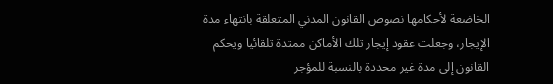الخاضعة لأحكامها نصوص القانون المدني المتعلقة بانتهاء مدة الإيجار، وجعلت عقود إيجار تلك الأماكن ممتدة تلقائيا ويحكم القانون إلى مدة غير محددة بالنسبة للمؤجر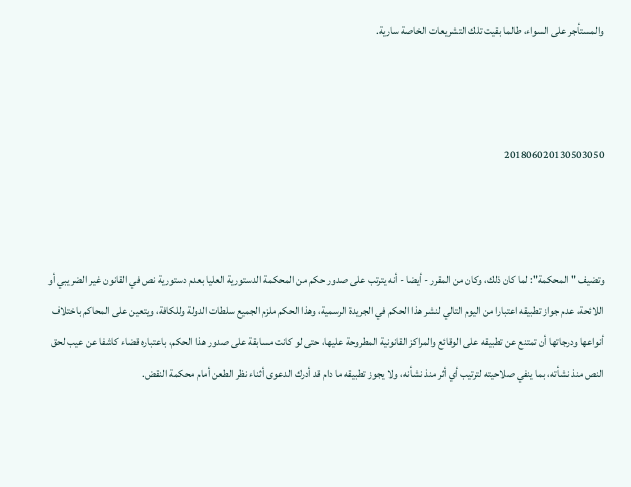والمستأجر على السواء، طالما بقيت تلك التشريعات الخاصة سارية.



201806020130503050



وتضيف "المحكمة": لما كان ذلك، وكان من المقرر - أيضا - أنه يترتب على صدور حكم من المحكمة الدستورية العليا بعدم دستورية نص في القانون غير الضريبي أو اللائحة، عدم جواز تطبيقه اعتبارا من اليوم التالي لنشر هذا الحكم في الجريدة الرسمية، وهذا الحكم ملزم الجميع سلطات الدولة وللكافة، ويتعين على المحاكم باختلاف أنواعها ودرجاتها أن تمتنع عن تطبيقه على الوقائع والمراكز القانونية المطروحة عليها، حتى لو كانت مسابقة على صدور هذا الحكم، باعتباره قضاء كاشفا عن عيب لحق النص منذ نشأته، بما ينفي صلاحيته لترتيب أي أثر منذ نشأنه، ولا يجوز تطبيقه ما دام قد أدرك الدعوى أثناء نظر الطعن أمام محكمة النقض.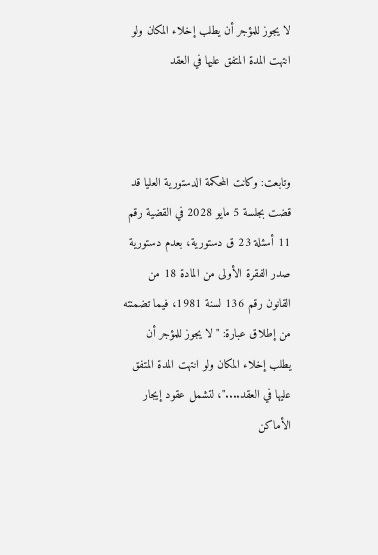لا يجوز للمؤجر أن يطلب إخلاء المكان ولو انتهت المدة المتفق عليها في العقد



وتابعت: وكانت المحكمة الدستورية العليا قد قضت بجلسة 5 مايو 2028 في القضية رقم 11 أسئلة 23 ق دستورية، بعدم دستورية صدر الفقرة الأولى من المادة 18 من القانون رقم 136 لسنة 1981، فيما تضمنته من إطلاق عبارة: "لا يجوز للمؤجر أن يطلب إخلاء المكان ولو انتهت المدة المتفق عليها في العقد...."، لتشمل عقود إيجار الأماكن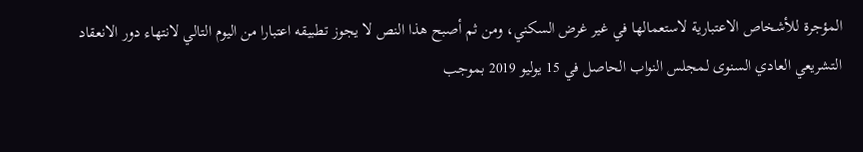المؤجرة للأشخاص الاعتبارية لاستعمالها في غير غرض السكني، ومن ثم أصبح هذا النص لا يجوز تطبيقه اعتبارا من اليوم التالي لانتهاء دور الانعقاد التشريعي العادي السنوى لمجلس النواب الحاصل في 15 يوليو 2019 بموجب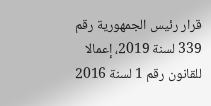قرار رئيس الجمهورية رقم 339 لسنة 2019، إعمالا للقانون رقم 1 لسنة 2016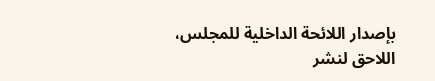بإصدار اللائحة الداخلية للمجلس، اللاحق لنشر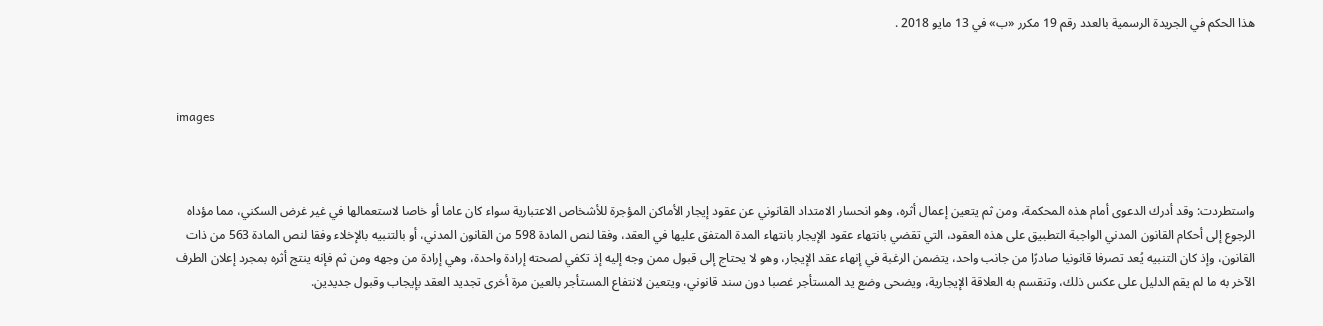هذا الحكم في الجريدة الرسمية بالعدد رقم 19 مكرر «ب» في 13 مايو 2018 .



images



واستطردت: وقد أدرك الدعوى أمام هذه المحكمة، ومن ثم يتعين إعمال أثره، وهو انحسار الامتداد القانوني عن عقود إيجار الأماكن المؤجرة للأشخاص الاعتبارية سواء كان عاما أو خاصا لاستعمالها في غير غرض السكني، مما مؤداه الرجوع إلى أحكام القانون المدني الواجبة التطبيق على هذه العقود، التي تقضي بانتهاء عقود الإيجار بانتهاء المدة المتفق عليها في العقد، وفقا لنص المادة 598 من القانون المدني، أو بالتنبيه بالإخلاء وفقا لنص المادة 563 من ذات القانون، وإذ كان التنبيه يُعد تصرفا قانونيا صادرًا من جانب واحد، يتضمن الرغبة في إنهاء عقد الإيجار، وهو لا يحتاج إلى قبول ممن وجه إليه إذ تكفي لصحته إرادة واحدة، وهي إرادة من وجهه ومن ثم فإنه ينتج أثره بمجرد إعلان الطرف الآخر به ما لم يقم الدليل على عكس ذلك، وتنقسم به العلاقة الإيجارية، ويضحى وضع يد المستأجر غصبا دون سند قانوني، ويتعين لانتفاع المستأجر بالعين مرة أخرى تجديد العقد بإيجاب وقبول جديدين.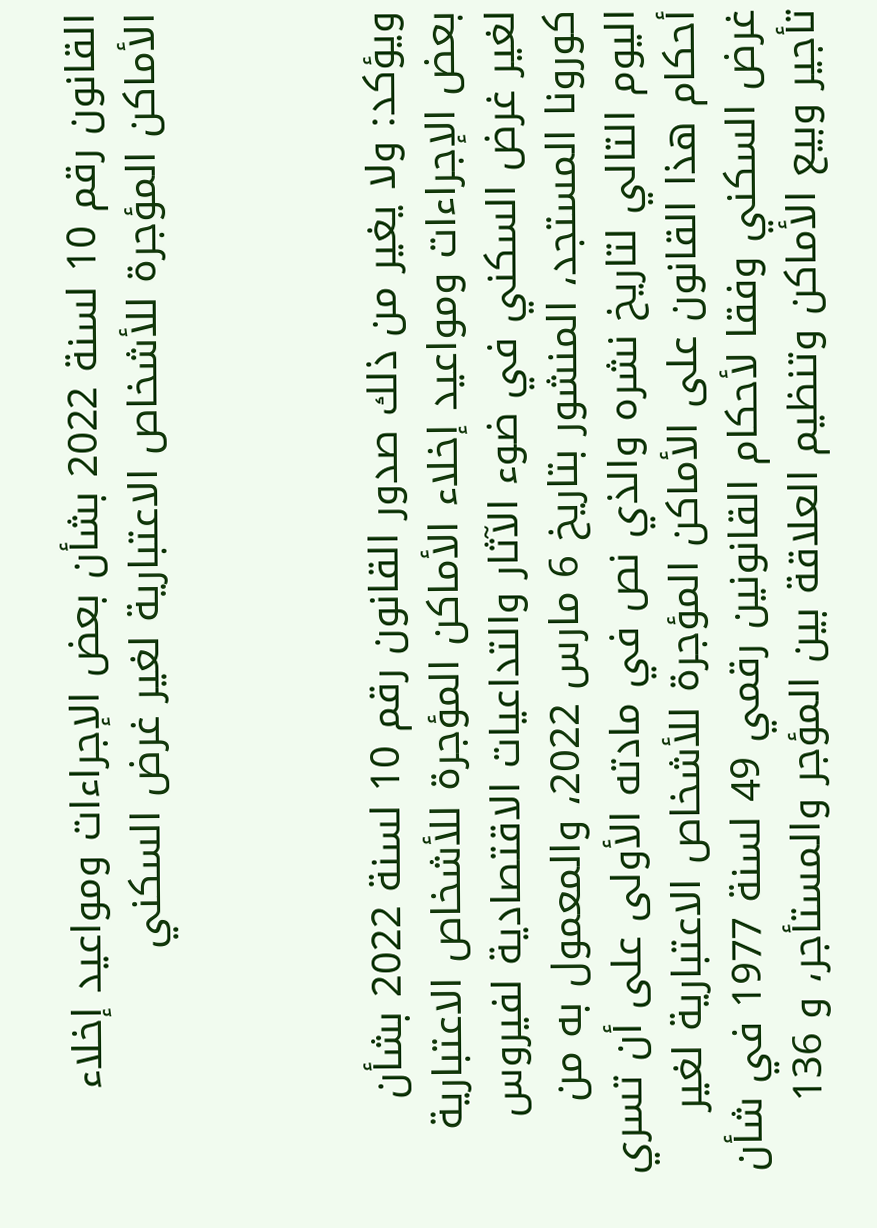القانون رقم 10 لسنة 2022 بشأن بعض الإجراءات ومواعيد إخلاء الأماكن المؤجرة للأشخاص الاعتبارية لغير غرض السكني



ويؤكد: ولا يغير من ذلك صدور القانون رقم 10 لسنة 2022 بشأن بعض الإجراءات ومواعيد إخلاء الأماكن المؤجرة للأشخاص الاعتبارية لغير غرض السكني في ضوء الآثار والتداعيات الاقتصادية لفيروس كورونا المستجد، المنشور بتاريخ 6 مارس 2022، والمعمول به من اليوم التالي لتاريخ نشره والذي نص في مادته الأولى على أن تسري أحكام هذا القانون على الأماكن المؤجرة للأشخاص الاعتبارية لغير غرض السكني وفقا لأحكام القانونين رقمي 49 لسنة 1977 في شأن تأجير وبيع الأماكن وتنظيم العلاقة بين المؤجر والمستأجر، و 136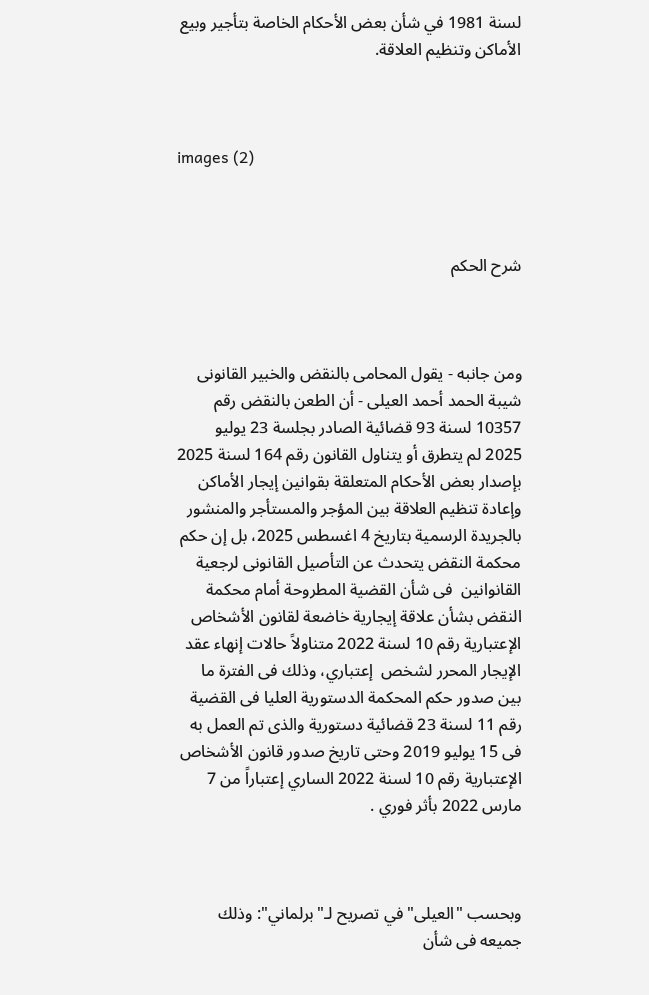لسنة 1981 في شأن بعض الأحكام الخاصة بتأجير وبيع الأماكن وتنظيم العلاقة.



images (2)



شرح الحكم



ومن جانبه - يقول المحامى بالنقض والخبير القانونى شيبة الحمد أحمد العيلى - أن الطعن بالنقض رقم  10357 لسنة 93 قضائية الصادر بجلسة 23 يوليو 2025 لم يتطرق أو يتناول القانون رقم 164 لسنة 2025 بإصدار بعض الأحكام المتعلقة بقوانين إيجار الأماكن وإعادة تنظيم العلاقة بين المؤجر والمستأجر والمنشور بالجريدة الرسمية بتاريخ 4 اغسطس 2025، بل إن حكم محكمة النقض يتحدث عن التأصيل القانونى لرجعية القانوانين  فى شأن القضية المطروحة أمام محكمة النقض بشأن علاقة إيجارية خاضعة لقانون الأشخاص الإعتبارية رقم 10 لسنة 2022 متناولاً حالات إنهاء عقد الإيجار المحرر لشخص  إعتباري، وذلك فى الفترة ما بين صدور حكم المحكمة الدستورية العليا فى القضية رقم 11 لسنة 23 قضائية دستورية والذى تم العمل به فى 15 يوليو 2019 وحتى تاريخ صدور قانون الأشخاص الإعتبارية رقم 10 لسنة 2022 الساري إعتباراً من 7 مارس 2022 بأثر فوري .



وبحسب "العيلى" في تصريح لـ"برلماني": وذلك جميعه فى شأن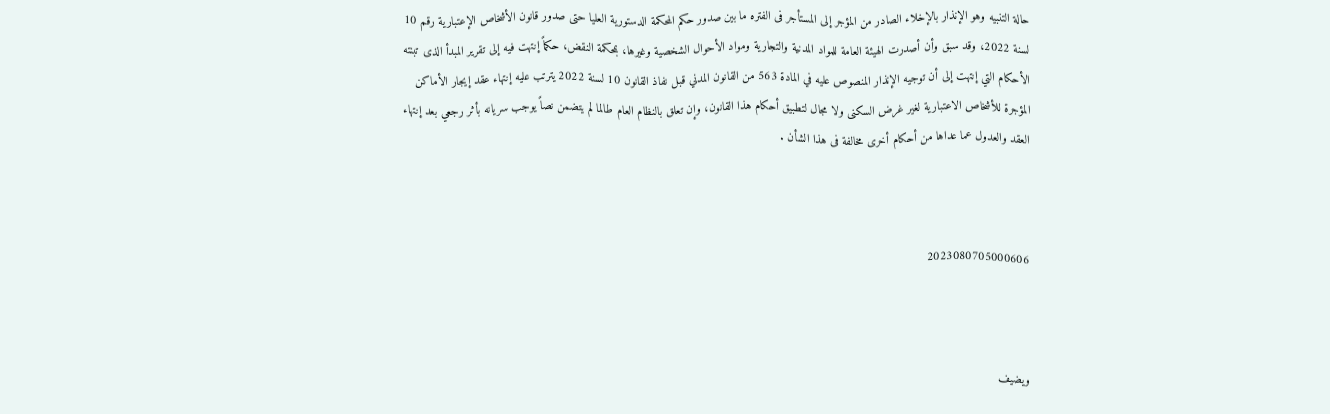حالة التنبيه وهو الإنذار بالإخلاء الصادر من المؤجر إلى المستأجر فى الفتره ما بين صدور حكم المحكمة الدستورية العليا حتى صدور قانون الأشخاص الإعتبارية رقم 10 لسنة 2022، وقد سبق وأن أصدرت الهيئة العامة للمواد المدنية والتجارية ومواد الأحوال الشخصية وغيرها، بمحكمة النقض، حكماً إنتهت فيه إلى تقرير المبدأ الذى تبنته الأحكام التي إنتهت إلى أن توجيه الإنذار المنصوص عليه في المادة 563 من القانون المدني قبل نفاذ القانون 10 لسنة 2022 يترتب عليه إنتهاء عقد إيجار الأماكن المؤجرة للأشخاص الاعتبارية لغير غرض السكنى ولا مجال لتطبيق أحكام هذا القانون، وإن تعلق بالنظام العام طالما لم يتضمن نصاً يوجب سريانه بأثر رجعي بعد إنتهاء العقد والعدول عما عداها من أحكام أخرى مخالفة فى هذا الشأن .



2023080705000606



ويضيف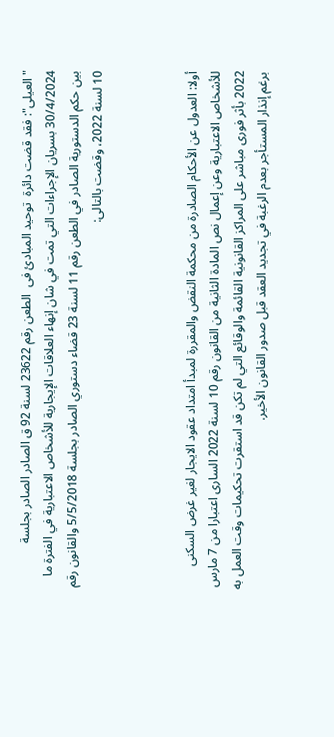"العيلى": فقد قضت دائرة  توحيد المبادئ فى  الطعن رقم 23622 لسنة 92 ق الصادر الصادر بجلسة  30/4/2024 بسريان الإجراءات التي تمت في شان إنهاء العلاقات الإيجارية للأشخاص الاعتبارية في الفترة ما بين حكم الدستورية الصادر في الطعن رقم 11 لسنة 23 قضاء دستوري الصادر بجلسة 5/5/2018 والقانون رقم 10 لسنة 2022، وقضت بالتالى:



أولا: العدول عن الأحكام الصادرة من محكمة النقض والمقررة لمبدأ امتداد عقود الايجار لغير غرض السكنى للأشخاص الاعتبارية وعن إعمال نص المادة الثانية من القانون رقم 10 لسنة 2022 السارى اعتبارا من 7 مارس 2022 بأثر فورى مباشر على المراكز القانونية القائمة والوقائع التي لم تكن قد استقرت تحكيمات وقت العمل به برغم إنذار المستأجر بعدم الرغبة في تجديد العقد قبل صدور القانون الأخير.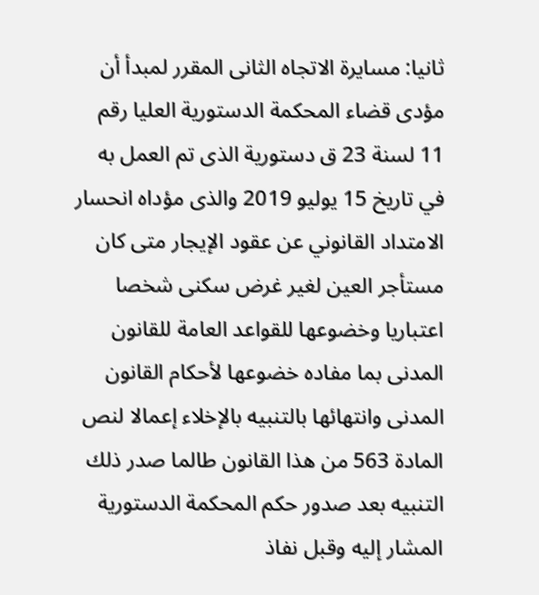ثانيا: مسايرة الاتجاه الثانى المقرر لمبدأ أن مؤدى قضاء المحكمة الدستورية العليا رقم 11 لسنة 23 ق دستورية الذى تم العمل به في تاريخ 15 يوليو 2019 والذى مؤداه انحسار الامتداد القانوني عن عقود الإيجار متى كان مستأجر العين لغير غرض سكنى شخصا اعتباريا وخضوعها للقواعد العامة للقانون المدنى بما مفاده خضوعها لأحكام القانون المدنى وانتهائها بالتنبيه بالإخلاء إعمالا لنص المادة 563 من هذا القانون طالما صدر ذلك التنبيه بعد صدور حكم المحكمة الدستورية المشار إليه وقبل نفاذ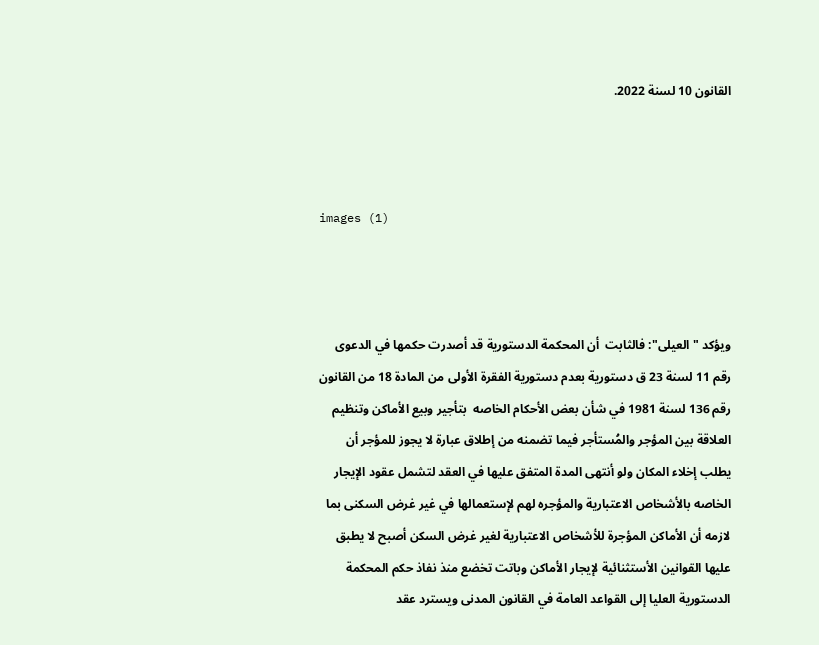القانون 10 لسنة 2022.



images (1)



ويؤكد "العيلى": فالثابت  أن المحكمة الدستورية قد أصدرت حكمها في الدعوى رقم 11 لسنة 23 ق دستورية بعدم دستورية الفقرة الأولى من المادة 18 من القانون رقم 136 لسنة 1981 في شأن بعض الأحكام الخاصه  بتأجير وبيع الأماكن وتنظيم العلاقة بين المؤجر والمُستأجر فيما تضمنه من إطلاق عبارة لا يجوز للمؤجر أن يطلب إخلاء المكان ولو أنتهى المدة المتفق عليها في العقد لتشمل عقود الإيجار الخاصه بالأشخاص الاعتبارية والمؤجره لهم لإستعمالها في غير غرض السكنى بما لازمه أن الأماكن المؤجرة للأشخاص الاعتبارية لغير غرض السكن أصبح لا يطبق عليها القوانين الأستثنائية لإيجار الأماكن وباتت تخضع منذ نفاذ حكم المحكمة الدستورية العليا إلى القواعد العامة في القانون المدنى ويسترد عقد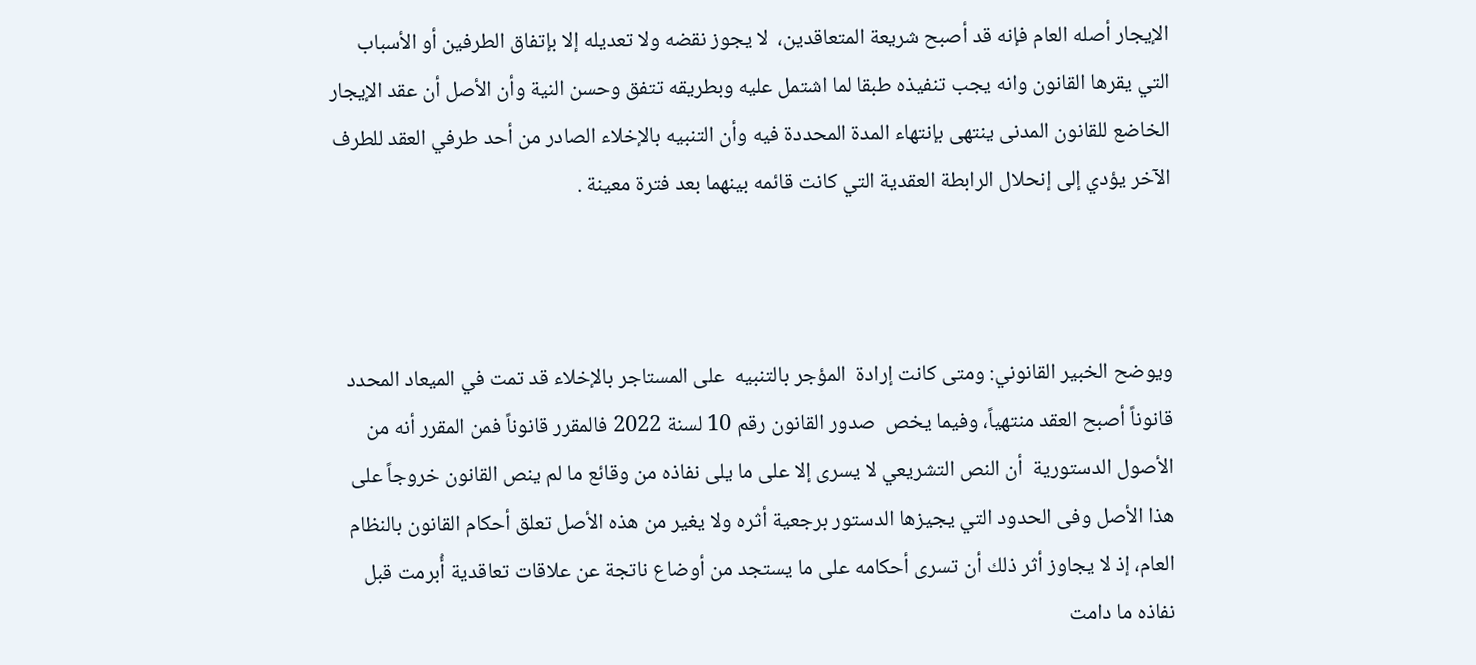الإيجار أصله العام فإنه قد أصبح شريعة المتعاقدين،  لا يجوز نقضه ولا تعديله إلا بإتفاق الطرفين أو الأسباب التي يقرها القانون وانه يجب تنفيذه طبقا لما اشتمل عليه وبطريقه تتفق وحسن النية وأن الأصل أن عقد الإيجار الخاضع للقانون المدنى ينتهى بإنتهاء المدة المحددة فيه وأن التنبيه بالإخلاء الصادر من أحد طرفي العقد للطرف الآخر يؤدي إلى إنحلال الرابطة العقدية التي كانت قائمه بينهما بعد فترة معينة .



ويوضح الخبير القانوني: ومتى كانت إرادة  المؤجر بالتنبيه  على المستاجر بالإخلاء قد تمت في الميعاد المحدد قانوناً أصبح العقد منتهياً، وفيما يخص  صدور القانون رقم 10 لسنة 2022 فالمقرر قانوناً فمن المقرر أنه من الأصول الدستورية  أن النص التشريعي لا يسرى إلا على ما يلى نفاذه من وقائع ما لم ينص القانون خروجاً على هذا الأصل وفى الحدود التي يجيزها الدستور برجعية أثره ولا يغير من هذه الأصل تعلق أحكام القانون بالنظام العام، إذ لا يجاوز أثر ذلك أن تسرى أحكامه على ما يستجد من أوضاع ناتجة عن علاقات تعاقدية أُبرمت قبل نفاذه ما دامت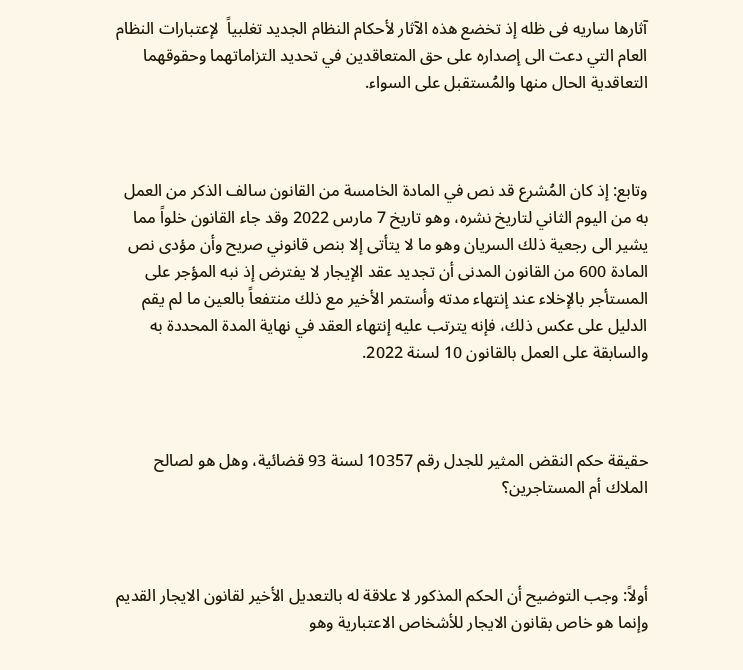آثارها ساريه فى ظله إذ تخضع هذه الآثار لأحكام النظام الجديد تغلبياً  لإعتبارات النظام العام التي دعت الى إصداره على حق المتعاقدين في تحديد التزاماتهما وحقوقهما التعاقدية الحال منها والمُستقبل على السواء.



وتابع: إذ كان المُشرع قد نص في المادة الخامسة من القانون سالف الذكر من العمل به من اليوم الثاني لتاريخ نشره، وهو تاريخ 7 مارس 2022 وقد جاء القانون خلواً مما يشير الى رجعية ذلك السريان وهو ما لا يتأتى إلا بنص قانوني صريح وأن مؤدى نص المادة 600 من القانون المدنى أن تجديد عقد الإيجار لا يفترض إذ نبه المؤجر على المستأجر بالإخلاء عند إنتهاء مدته وأستمر الأخير مع ذلك منتفعاً بالعين ما لم يقم الدليل على عكس ذلك، فإنه يترتب عليه إنتهاء العقد في نهاية المدة المحددة به والسابقة على العمل بالقانون 10 لسنة 2022.



حقيقة حكم النقض المثير للجدل رقم 10357 لسنة 93 قضائية، وهل هو لصالح الملاك أم المستاجرين؟



أولاً: وجب التوضيح أن الحكم المذكور لا علاقة له بالتعديل الأخير لقانون الايجار القديم وإنما هو خاص بقانون الايجار للأشخاص الاعتبارية وهو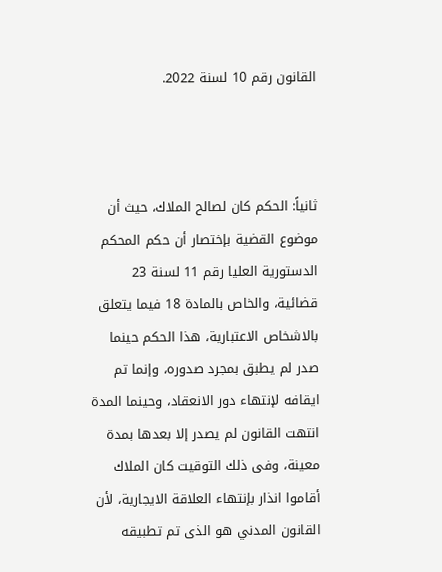القانون رقم 10 لسنة 2022.



ثانياً: الحكم كان لصالح الملاك، حيث أن موضوع القضية بإختصار أن حكم المحكم الدستورية العليا رقم 11 لسنة 23 قضائية، والخاص بالمادة 18 فيما يتعلق بالاشخاص الاعتبارية، هذا الحكم حينما صدر لم يطبق بمجرد صدوره، وإنما تم ايقافه لإنتهاء دور الانعقاد، وحينما المدة انتهت القانون لم يصدر إلا بعدها بمدة معينة، وفى ذلك التوقيت كان الملاك أقاموا انذار بإنتهاء العلاقة الايجارية، لأن القانون المدني هو الذى تم تطبيقه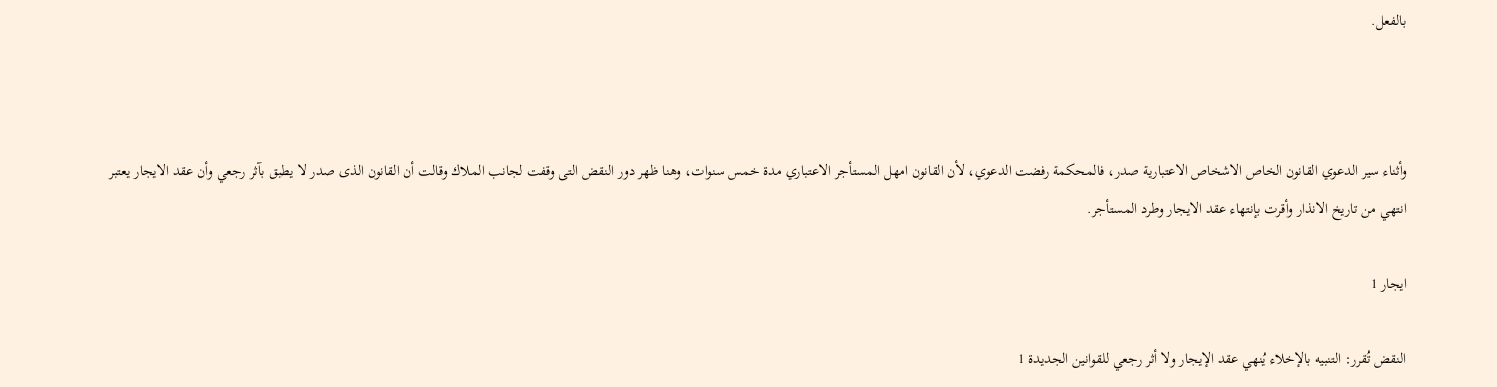بالفعل.



وأثناء سير الدعوي القانون الخاص الاشخاص الاعتبارية صدر، فالمحكمة رفضت الدعوي، لأن القانون امهل المستأجر الاعتباري مدة خمس سنوات، وهنا ظهر دور النقض التى وقفت لجانب الملاك وقالت أن القانون الذى صدر لا يطبق بآثر رجعي وأن عقد الايجار يعتبر انتهي من تاريخ الانذار وأقرت بإنتهاء عقد الايجار وطرد المستأجر.

ايجار 1

النقض تُقرر: التنبيه بالإخلاء يُنهي عقد الإيجار ولا أثر رجعي للقوانين الجديدة 1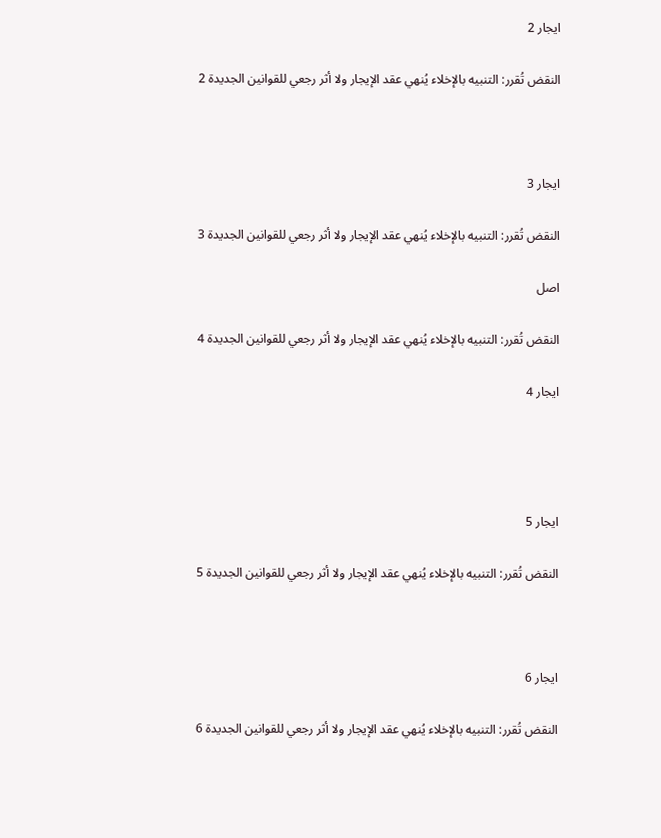ايجار 2

النقض تُقرر: التنبيه بالإخلاء يُنهي عقد الإيجار ولا أثر رجعي للقوانين الجديدة 2



ايجار 3

النقض تُقرر: التنبيه بالإخلاء يُنهي عقد الإيجار ولا أثر رجعي للقوانين الجديدة 3

اصل

النقض تُقرر: التنبيه بالإخلاء يُنهي عقد الإيجار ولا أثر رجعي للقوانين الجديدة 4

ايجار 4




ايجار 5

النقض تُقرر: التنبيه بالإخلاء يُنهي عقد الإيجار ولا أثر رجعي للقوانين الجديدة 5



ايجار 6

النقض تُقرر: التنبيه بالإخلاء يُنهي عقد الإيجار ولا أثر رجعي للقوانين الجديدة 6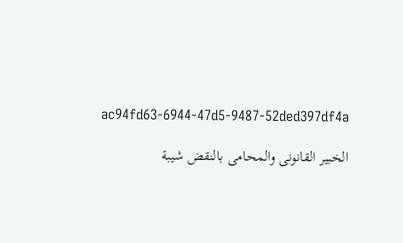ac94fd63-6944-47d5-9487-52ded397df4a

الخبير القانونى والمحامى بالنقض شيبة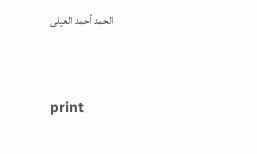الحمد أحمد العيلى


print